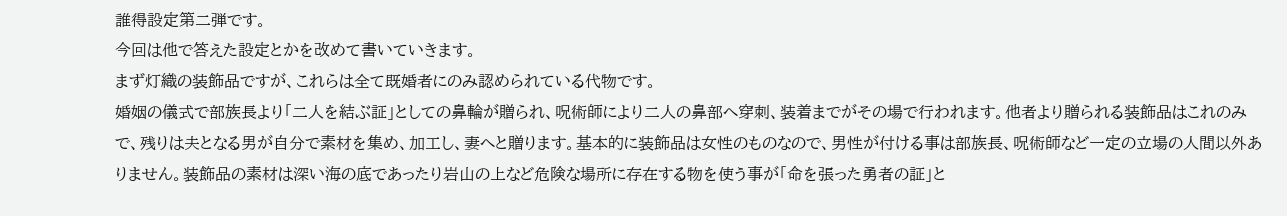誰得設定第二弾です。
今回は他で答えた設定とかを改めて書いていきます。
まず灯織の装飾品ですが、これらは全て既婚者にのみ認められている代物です。
婚姻の儀式で部族長より「二人を結ぶ証」としての鼻輪が贈られ、呪術師により二人の鼻部へ穿刺、装着までがその場で行われます。他者より贈られる装飾品はこれのみで、残りは夫となる男が自分で素材を集め、加工し、妻へと贈ります。基本的に装飾品は女性のものなので、男性が付ける事は部族長、呪術師など一定の立場の人間以外ありません。装飾品の素材は深い海の底であったり岩山の上など危険な場所に存在する物を使う事が「命を張った勇者の証」と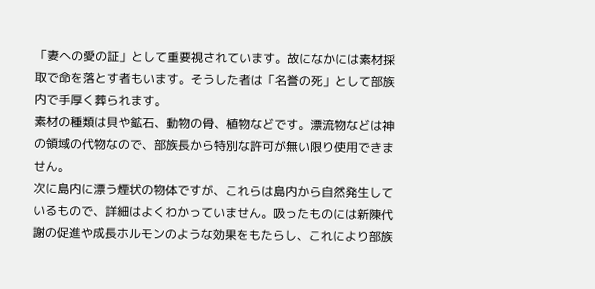「妻への愛の証」として重要視されています。故になかには素材採取で命を落とす者もいます。そうした者は「名誉の死」として部族内で手厚く葬られます。
素材の種類は貝や鉱石、動物の骨、植物などです。漂流物などは神の領域の代物なので、部族長から特別な許可が無い限り使用できません。
次に島内に漂う煙状の物体ですが、これらは島内から自然発生しているもので、詳細はよくわかっていません。吸ったものには新陳代謝の促進や成長ホルモンのような効果をもたらし、これにより部族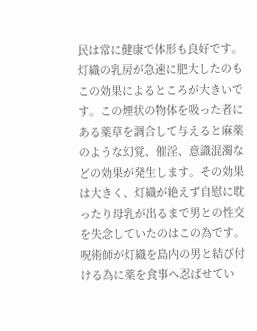民は常に健康で体形も良好です。灯織の乳房が急速に肥大したのもこの効果によるところが大きいです。この煙状の物体を吸った者にある薬草を調合して与えると麻薬のような幻覚、催淫、意識混濁などの効果が発生します。その効果は大きく、灯織が絶えず自慰に耽ったり母乳が出るまで男との性交を失念していたのはこの為です。呪術師が灯織を島内の男と結び付ける為に薬を食事へ忍ばせてい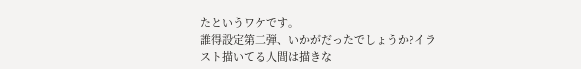たというワケです。
誰得設定第二弾、いかがだったでしょうか?イラスト描いてる人間は描きな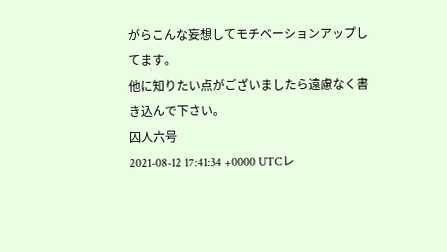がらこんな妄想してモチベーションアップしてます。
他に知りたい点がございましたら遠慮なく書き込んで下さい。
囚人六号
2021-08-12 17:41:34 +0000 UTCレ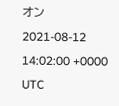オン
2021-08-12 14:02:00 +0000 UTC